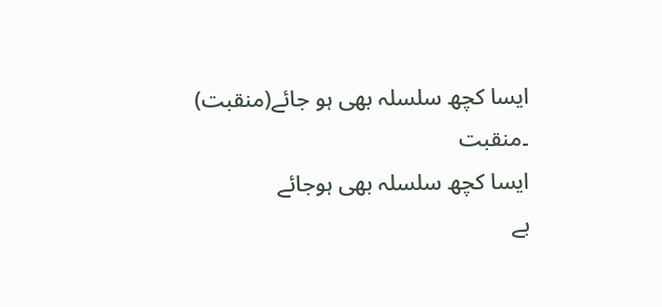ایسا کچھ سلسلہ بھی ہو جائے(منقبت)
۔منقبت
ایسا کچھ سلسلہ بھی ہوجائے
بے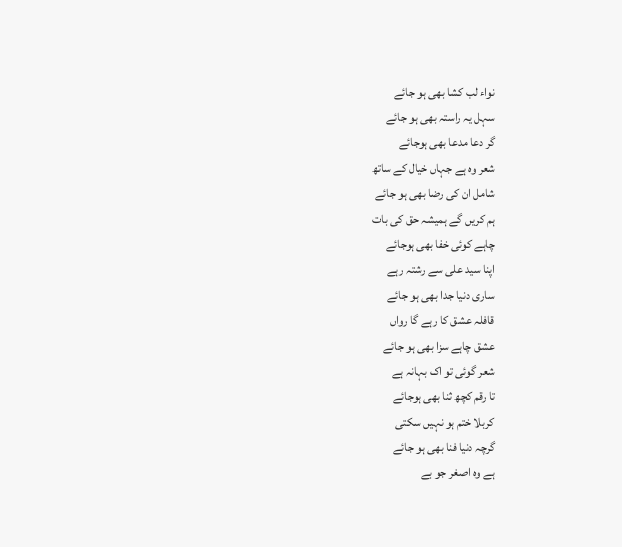نواء لب کشا بھی ہو جائے
سہل یہ راستہ بھی ہو جائے
گر دعا مدعا بھی ہوجائے
شعر وہ ہے جہاں خیال کے ساتھ
شامل ان کی رضا بھی ہو جائے
ہم کریں گے ہمیشہ حق کی بات
چاہے کوئی خفا بھی ہوجائے
اپنا سید علی سے رشتہ رہے
ساری دنیا جدا بھی ہو جائے
قافلہ عشق کا رہے گا رواں
عشق چاہے سزا بھی ہو جائے
شعر گوئی تو اک بہانہ ہے
تا رقم کچھ ثنا بھی ہوجائے
کربلا ختم ہو نہیں سکتی
گرچہ دنیا فنا بھی ہو جائے
ہے وہ اصغر جو بے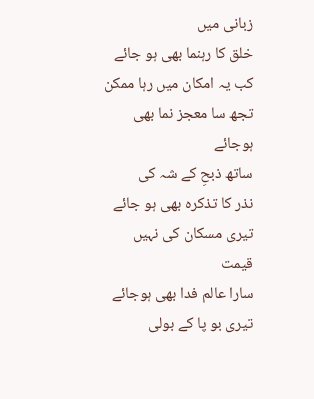زبانی میں
خلق کا رہنما بھی ہو جائے
کب یہ امکان میں رہا ممکن
تجھ سا معجز نما بھی ہوجائے
ساتھ ذبحِ کے شہ کی
نذر کا تذکرہ بھی ہو جائے
تیری مسکان کی نہیں قیمت
سارا عالم فدا بھی ہوجائے
تیری بو پا کے بولی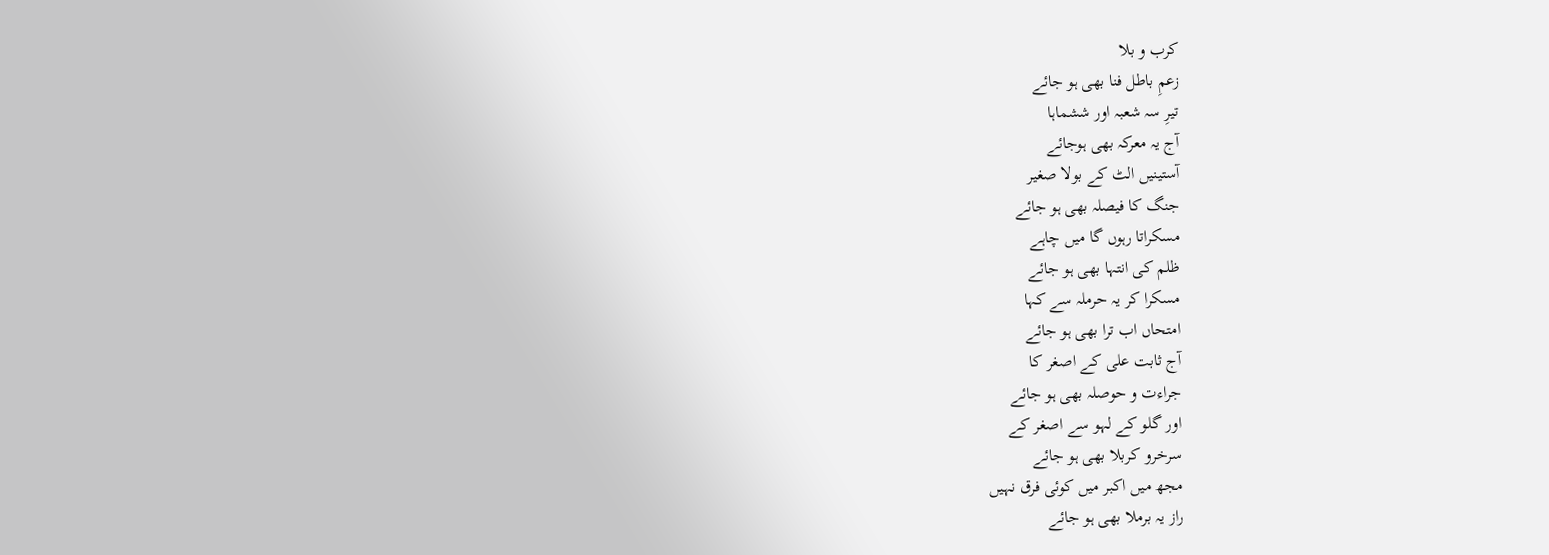کرب و بلا
زعمِ باطل فنا بھی ہو جائے
تیرِ سہ شعبہ اور ششماہا
آج یہ معرکہ بھی ہوجائے
آستینیں الٹ کے بولا صغیر
جنگ کا فیصلہ بھی ہو جائے
مسکراتا رہوں گا میں چاہے
ظلم کی انتہا بھی ہو جائے
مسکرا کر یہ حرملہ سے کہا
امتحاں اب ترا بھی ہو جائے
آج ثابت علی کے اصغر کا
جراءت و حوصلہ بھی ہو جائے
اور گلو کے لہو سے اصغر کے
سرخرو کربلا بھی ہو جائے
مجھ میں اکبر میں کوئی فرق نہیں
راز یہ برملا بھی ہو جائے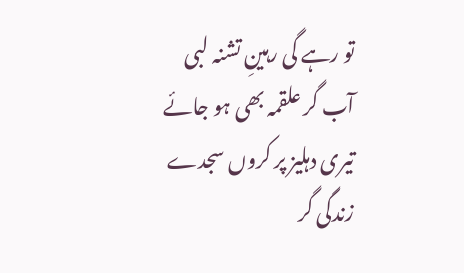تو رہے گی رہینِ تشنہ لبی
آب گر علقمہ بھی ہو جائے
تیری دہلیز پر کروں سجدے
زندگی گر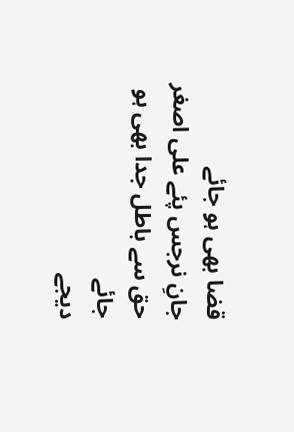قضا بھی ہو جائے
جانِ نرجس پئے علی اصغر
حق سے باطل جدا بھی ہو جائے
دیجے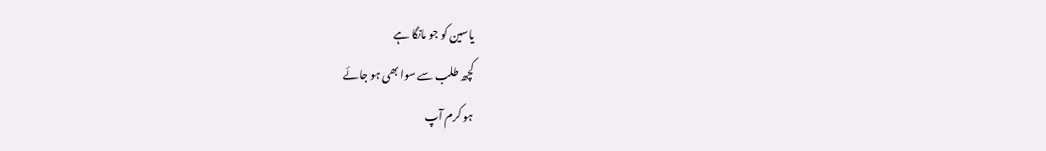یاسین کو جو مانگا ہے
کچھ طلب سے سوا بھی ہو جائے
ہو کرم آپ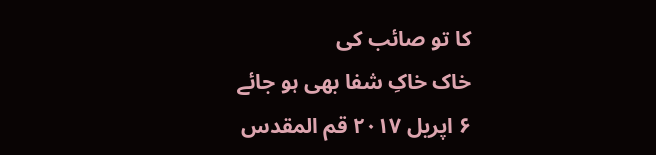کا تو صائب کی
خاک خاکِ شفا بھی ہو جائے
۶ اپریل ۲۰۱۷ قم المقدس